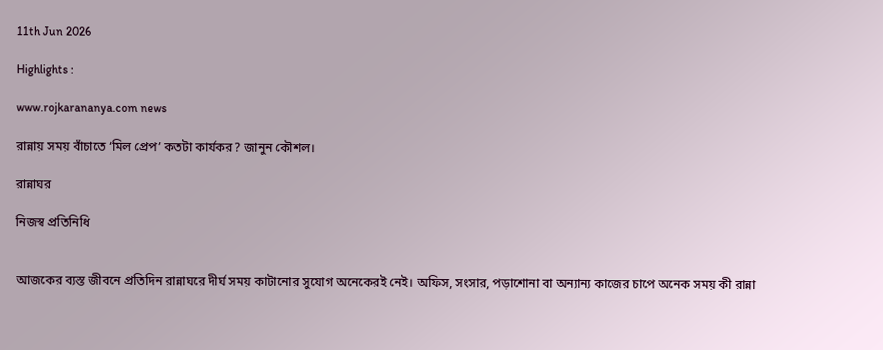11th Jun 2026

Highlights :

www.rojkarananya.com news

রান্নায় সময় বাঁচাতে ‘মিল প্রেপ’ কতটা কার্যকর? জানুন কৌশল।

রান্নাঘর

নিজস্ব প্রতিনিধি


আজকের ব্যস্ত জীবনে প্রতিদিন রান্নাঘরে দীর্ঘ সময় কাটানোর সুযোগ অনেকেরই নেই। অফিস, সংসার, পড়াশোনা বা অন্যান্য কাজের চাপে অনেক সময় কী রান্না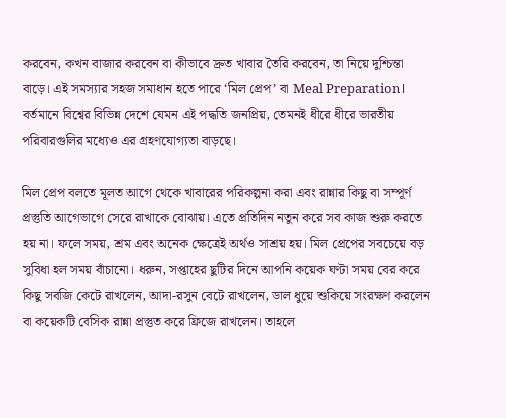করবেন, কখন বাজার করবেন বা কীভাবে দ্রুত খাবার তৈরি করবেন, তা নিয়ে দুশ্চিন্তা বাড়ে। এই সমস্যার সহজ সমাধান হতে পারে ‘মিল প্রেপ’ বা Meal Preparation। বর্তমানে বিশ্বের বিভিন্ন দেশে যেমন এই পদ্ধতি জনপ্রিয়, তেমনই ধীরে ধীরে ভারতীয় পরিবারগুলির মধ্যেও এর গ্রহণযোগ্যতা বাড়ছে।

মিল প্রেপ বলতে মূলত আগে থেকে খাবারের পরিকল্পনা করা এবং রান্নার কিছু বা সম্পূর্ণ প্রস্তুতি আগেভাগে সেরে রাখাকে বোঝায়। এতে প্রতিদিন নতুন করে সব কাজ শুরু করতে হয় না। ফলে সময়, শ্রম এবং অনেক ক্ষেত্রেই অর্থও সাশ্রয় হয়। মিল প্রেপের সবচেয়ে বড় সুবিধা হল সময় বাঁচানো। ধরুন, সপ্তাহের ছুটির দিনে আপনি কয়েক ঘণ্টা সময় বের করে কিছু সবজি কেটে রাখলেন, আদা-রসুন বেটে রাখলেন, ডাল ধুয়ে শুকিয়ে সংরক্ষণ করলেন বা কয়েকটি বেসিক রান্না প্রস্তুত করে ফ্রিজে রাখলেন। তাহলে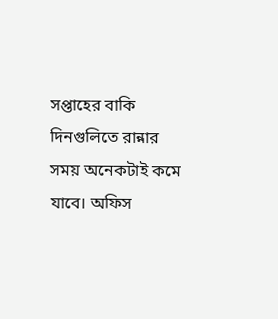সপ্তাহের বাকি দিনগুলিতে রান্নার সময় অনেকটাই কমে যাবে। অফিস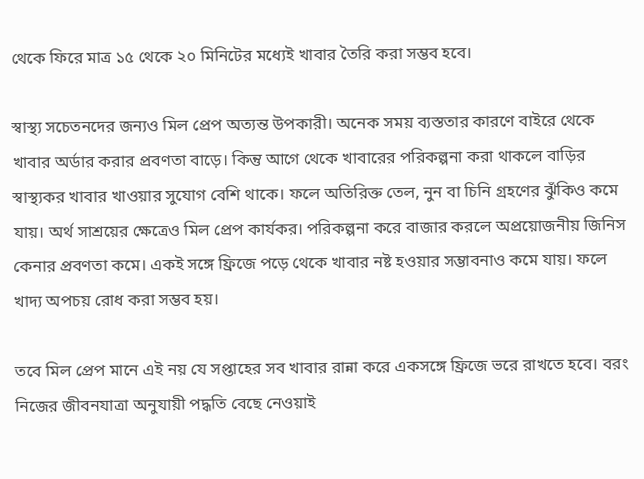থেকে ফিরে মাত্র ১৫ থেকে ২০ মিনিটের মধ্যেই খাবার তৈরি করা সম্ভব হবে।

স্বাস্থ্য সচেতনদের জন্যও মিল প্রেপ অত্যন্ত উপকারী। অনেক সময় ব্যস্ততার কারণে বাইরে থেকে খাবার অর্ডার করার প্রবণতা বাড়ে। কিন্তু আগে থেকে খাবারের পরিকল্পনা করা থাকলে বাড়ির স্বাস্থ্যকর খাবার খাওয়ার সুযোগ বেশি থাকে। ফলে অতিরিক্ত তেল, নুন বা চিনি গ্রহণের ঝুঁকিও কমে যায়। অর্থ সাশ্রয়ের ক্ষেত্রেও মিল প্রেপ কার্যকর। পরিকল্পনা করে বাজার করলে অপ্রয়োজনীয় জিনিস কেনার প্রবণতা কমে। একই সঙ্গে ফ্রিজে পড়ে থেকে খাবার নষ্ট হওয়ার সম্ভাবনাও কমে যায়। ফলে খাদ্য অপচয় রোধ করা সম্ভব হয়।

তবে মিল প্রেপ মানে এই নয় যে সপ্তাহের সব খাবার রান্না করে একসঙ্গে ফ্রিজে ভরে রাখতে হবে। বরং নিজের জীবনযাত্রা অনুযায়ী পদ্ধতি বেছে নেওয়াই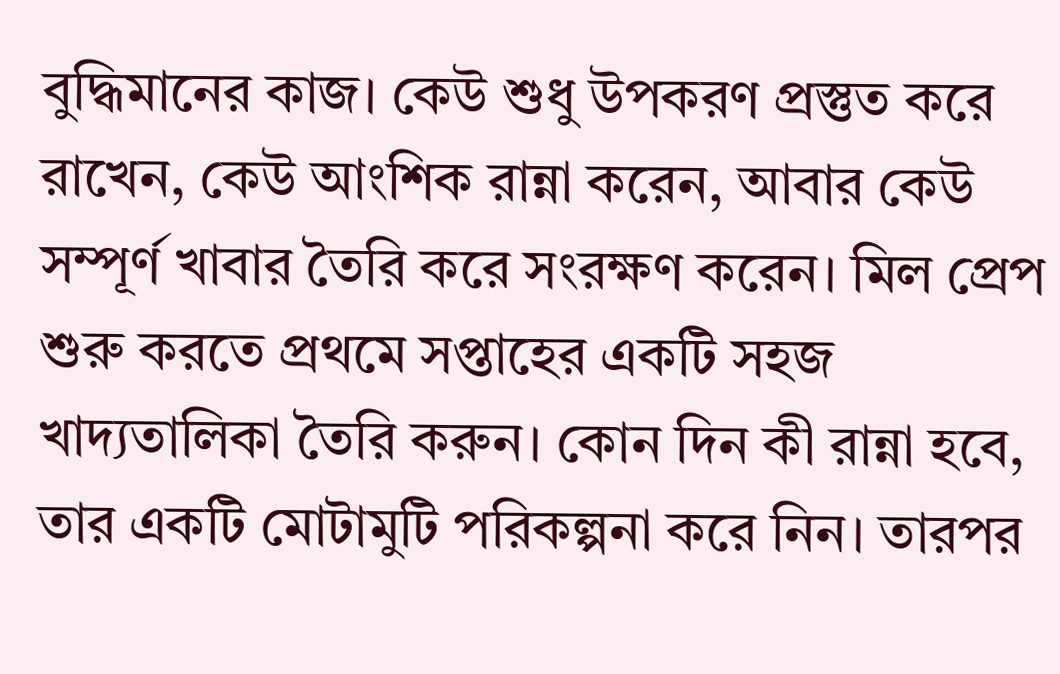বুদ্ধিমানের কাজ। কেউ শুধু উপকরণ প্রস্তুত করে রাখেন, কেউ আংশিক রান্না করেন, আবার কেউ সম্পূর্ণ খাবার তৈরি করে সংরক্ষণ করেন। মিল প্রেপ শুরু করতে প্রথমে সপ্তাহের একটি সহজ খাদ্যতালিকা তৈরি করুন। কোন দিন কী রান্না হবে, তার একটি মোটামুটি পরিকল্পনা করে নিন। তারপর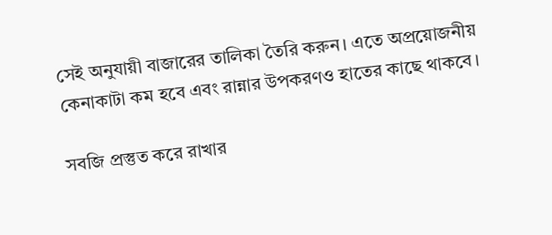সেই অনুযায়ী বাজারের তালিকা তৈরি করুন। এতে অপ্রয়োজনীয় কেনাকাটা কম হবে এবং রান্নার উপকরণও হাতের কাছে থাকবে।

সবজি প্রস্তুত করে রাখার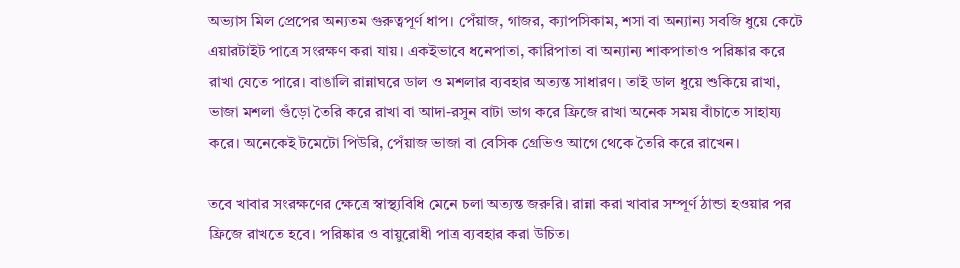অভ্যাস মিল প্রেপের অন্যতম গুরুত্বপূর্ণ ধাপ। পেঁয়াজ, গাজর, ক্যাপসিকাম, শসা বা অন্যান্য সবজি ধুয়ে কেটে এয়ারটাইট পাত্রে সংরক্ষণ করা যায়। একইভাবে ধনেপাতা, কারিপাতা বা অন্যান্য শাকপাতাও পরিষ্কার করে রাখা যেতে পারে। বাঙালি রান্নাঘরে ডাল ও মশলার ব্যবহার অত্যন্ত সাধারণ। তাই ডাল ধুয়ে শুকিয়ে রাখা, ভাজা মশলা গুঁড়ো তৈরি করে রাখা বা আদা-রসুন বাটা ভাগ করে ফ্রিজে রাখা অনেক সময় বাঁচাতে সাহায্য করে। অনেকেই টমেটো পিউরি, পেঁয়াজ ভাজা বা বেসিক গ্রেভিও আগে থেকে তৈরি করে রাখেন।

তবে খাবার সংরক্ষণের ক্ষেত্রে স্বাস্থ্যবিধি মেনে চলা অত্যন্ত জরুরি। রান্না করা খাবার সম্পূর্ণ ঠান্ডা হওয়ার পর ফ্রিজে রাখতে হবে। পরিষ্কার ও বায়ুরোধী পাত্র ব্যবহার করা উচিত।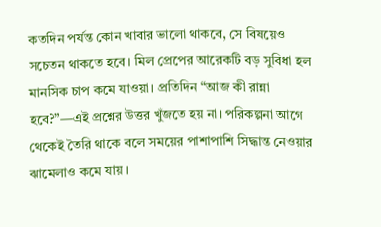কতদিন পর্যন্ত কোন খাবার ভালো থাকবে, সে বিষয়েও সচেতন থাকতে হবে। মিল প্রেপের আরেকটি বড় সুবিধা হল মানসিক চাপ কমে যাওয়া। প্রতিদিন “আজ কী রান্না হবে?”—এই প্রশ্নের উত্তর খুঁজতে হয় না। পরিকল্পনা আগে থেকেই তৈরি থাকে বলে সময়ের পাশাপাশি সিদ্ধান্ত নেওয়ার ঝামেলাও কমে যায়।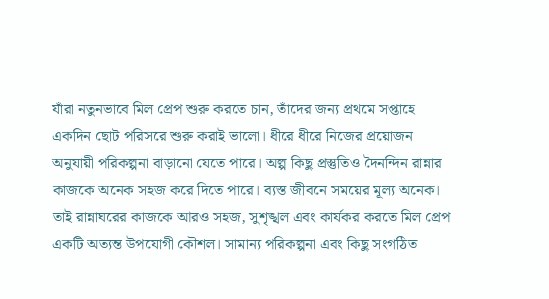যাঁরা নতুনভাবে মিল প্রেপ শুরু করতে চান, তাঁদের জন্য প্রথমে সপ্তাহে একদিন ছোট পরিসরে শুরু করাই ভালো। ধীরে ধীরে নিজের প্রয়োজন অনুযায়ী পরিকল্পনা বাড়ানো যেতে পারে। অল্প কিছু প্রস্তুতিও দৈনন্দিন রান্নার কাজকে অনেক সহজ করে দিতে পারে। ব্যস্ত জীবনে সময়ের মূল্য অনেক। তাই রান্নাঘরের কাজকে আরও সহজ, সুশৃঙ্খল এবং কার্যকর করতে মিল প্রেপ একটি অত্যন্ত উপযোগী কৌশল। সামান্য পরিকল্পনা এবং কিছু সংগঠিত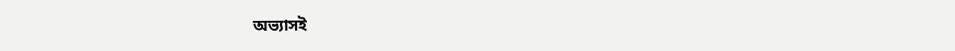অভ্যাসই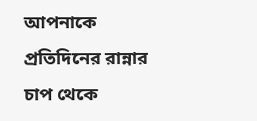আপনাকে প্রতিদিনের রান্নার চাপ থেকে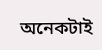অনেকটাই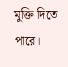মুক্তি দিতে পারে।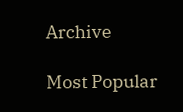Archive

Most Popular